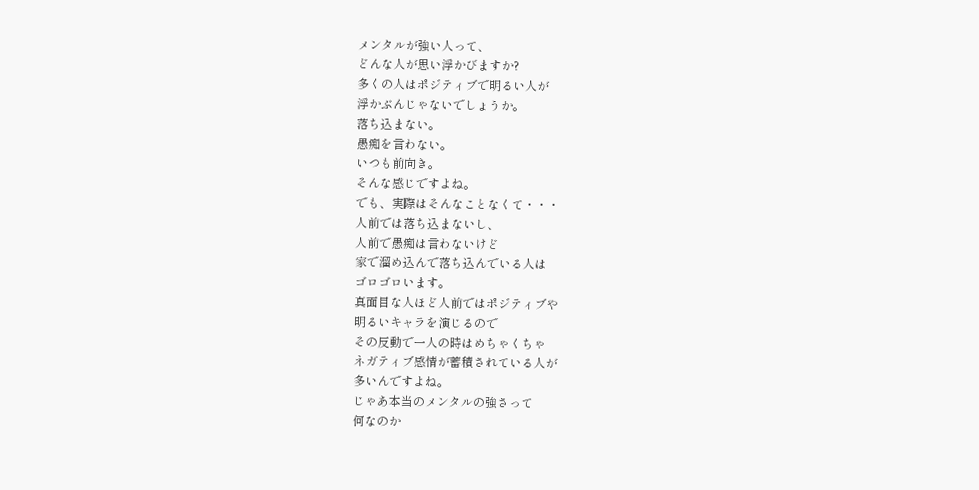メンタルが強い人って、
どんな人が思い浮かびますか?
多くの人はポジティブで明るい人が
浮かぶんじゃないでしょうか。
落ち込まない。
愚痴を言わない。
いつも前向き。
そんな感じですよね。
でも、実際はそんなことなくて・・・
人前では落ち込まないし、
人前で愚痴は言わないけど
家で溜め込んで落ち込んでいる人は
ゴロゴロいます。
真面目な人ほど人前ではポジティブや
明るいキャラを演じるので
その反動で一人の時はめちゃくちゃ
ネガティブ感情が蓄積されている人が
多いんですよね。
じゃあ本当のメンタルの強さって
何なのか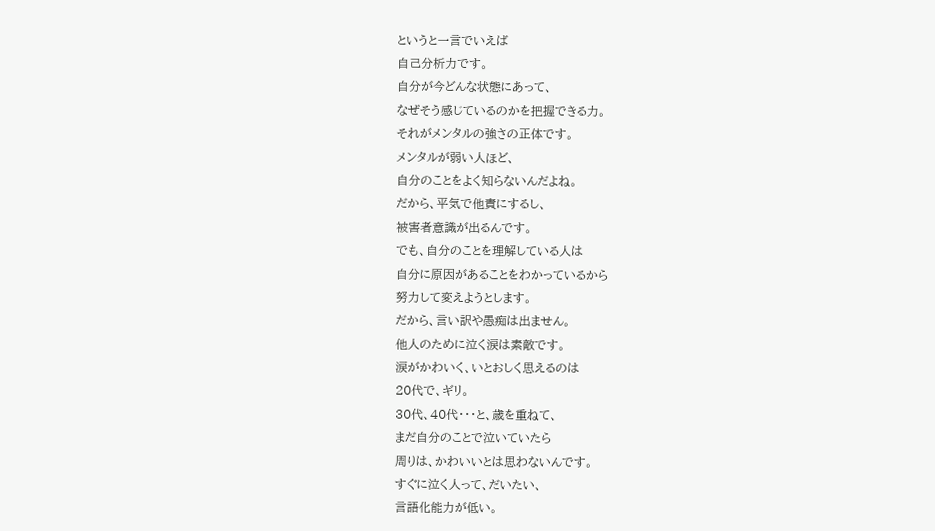というと一言でいえば
自己分析力です。
自分が今どんな状態にあって、
なぜそう感じているのかを把握できる力。
それがメンタルの強さの正体です。
メンタルが弱い人ほど、
自分のことをよく知らないんだよね。
だから、平気で他責にするし、
被害者意識が出るんです。
でも、自分のことを理解している人は
自分に原因があることをわかっているから
努力して変えようとします。
だから、言い訳や愚痴は出ません。
他人のために泣く涙は素敵です。
涙がかわいく、いとおしく思えるのは
20代で、ギリ。
30代、40代・・・と、歳を重ねて、
まだ自分のことで泣いていたら
周りは、かわいいとは思わないんです。
すぐに泣く人って、だいたい、
言語化能力が低い。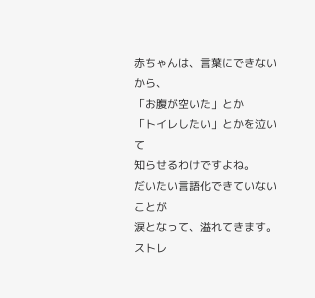赤ちゃんは、言葉にできないから、
「お腹が空いた」とか
「トイレしたい」とかを泣いて
知らせるわけですよね。
だいたい言語化できていないことが
涙となって、溢れてきます。
ストレ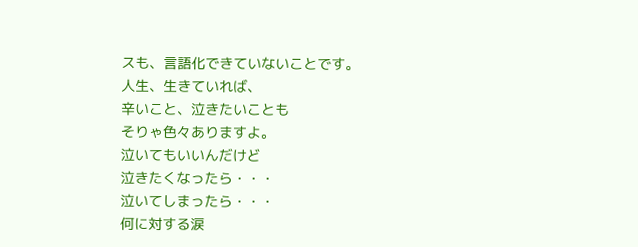スも、言語化できていないことです。
人生、生きていれば、
辛いこと、泣きたいことも
そりゃ色々ありますよ。
泣いてもいいんだけど
泣きたくなったら・・・
泣いてしまったら・・・
何に対する涙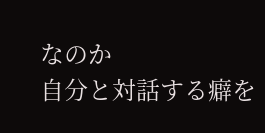なのか
自分と対話する癖を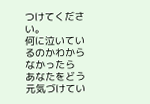つけてください。
何に泣いているのかわからなかったら
あなたをどう元気づけてい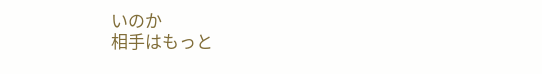いのか
相手はもっと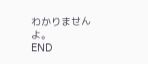わかりませんよ。
END